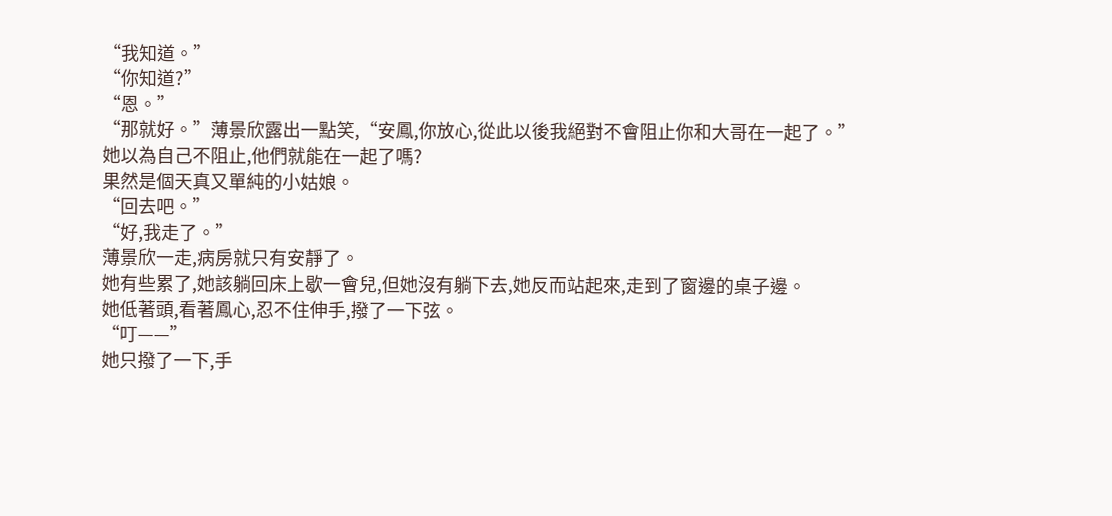“我知道。”
“你知道?”
“恩。”
“那就好。”薄景欣露出一點笑,“安鳳,你放心,從此以後我絕對不會阻止你和大哥在一起了。”
她以為自己不阻止,他們就能在一起了嗎?
果然是個天真又單純的小姑娘。
“回去吧。”
“好,我走了。”
薄景欣一走,病房就只有安靜了。
她有些累了,她該躺回床上歇一會兒,但她沒有躺下去,她反而站起來,走到了窗邊的桌子邊。
她低著頭,看著鳳心,忍不住伸手,撥了一下弦。
“叮——”
她只撥了一下,手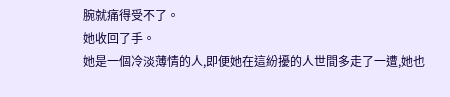腕就痛得受不了。
她收回了手。
她是一個冷淡薄情的人,即便她在這紛擾的人世間多走了一遭,她也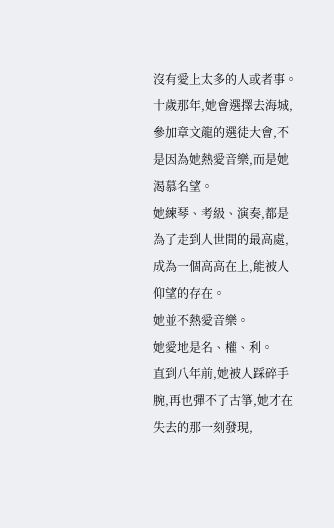沒有愛上太多的人或者事。
十歲那年,她會選擇去海城,參加章文龍的選徒大會,不是因為她熱愛音樂,而是她渴慕名望。
她練琴、考級、演奏,都是為了走到人世間的最高處,成為一個高高在上,能被人仰望的存在。
她並不熱愛音樂。
她愛地是名、權、利。
直到八年前,她被人踩碎手腕,再也彈不了古箏,她才在失去的那一刻發現,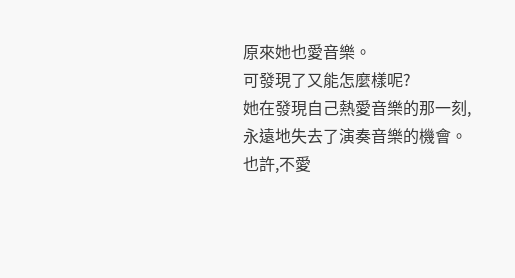原來她也愛音樂。
可發現了又能怎麼樣呢?
她在發現自己熱愛音樂的那一刻,永遠地失去了演奏音樂的機會。
也許,不愛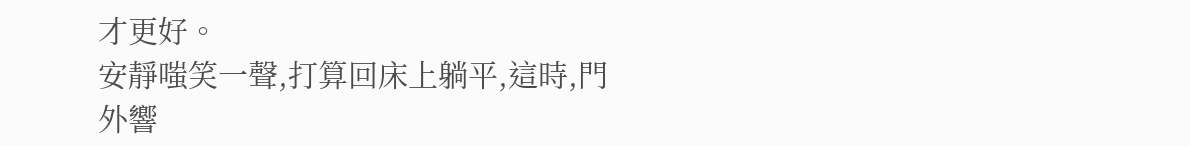才更好。
安靜嗤笑一聲,打算回床上躺平,這時,門外響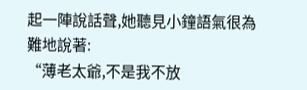起一陣說話聲,她聽見小鐘語氣很為難地說著:
“薄老太爺,不是我不放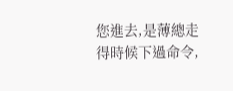您進去,是薄總走得時候下過命令,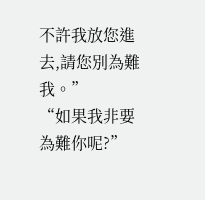不許我放您進去,請您別為難我。”
“如果我非要為難你呢?”